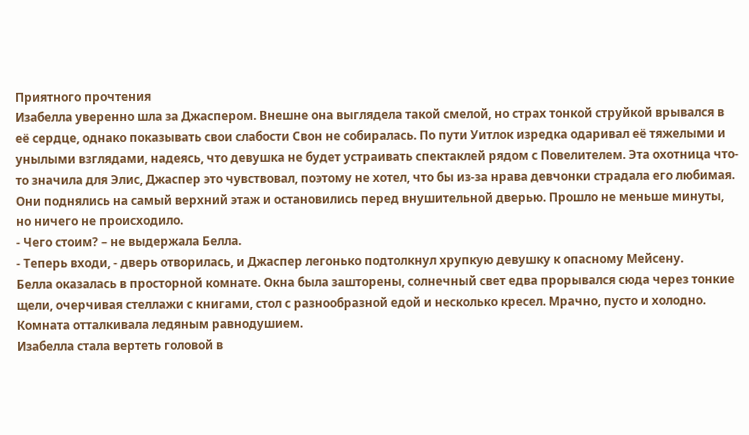Приятного прочтения
Изабелла уверенно шла за Джаспером. Внешне она выглядела такой смелой, но страх тонкой струйкой врывался в её сердце, однако показывать свои слабости Свон не собиралась. По пути Уитлок изредка одаривал её тяжелыми и унылыми взглядами, надеясь, что девушка не будет устраивать спектаклей рядом с Повелителем. Эта охотница что-то значила для Элис, Джаспер это чувствовал, поэтому не хотел, что бы из-за нрава девчонки страдала его любимая.
Они поднялись на самый верхний этаж и остановились перед внушительной дверью. Прошло не меньше минуты, но ничего не происходило.
- Чего стоим? – не выдержала Белла.
- Теперь входи, - дверь отворилась, и Джаспер легонько подтолкнул хрупкую девушку к опасному Мейсену.
Белла оказалась в просторной комнате. Окна была зашторены, солнечный свет едва прорывался сюда через тонкие щели, очерчивая стеллажи с книгами, стол с разнообразной едой и несколько кресел. Мрачно, пусто и холодно. Комната отталкивала ледяным равнодушием.
Изабелла стала вертеть головой в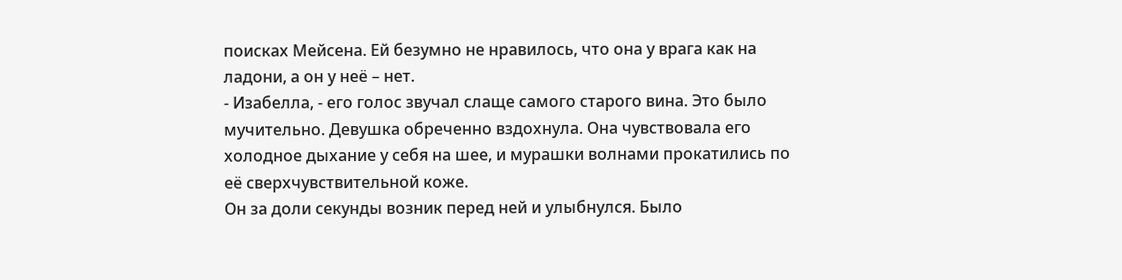поисках Мейсена. Ей безумно не нравилось, что она у врага как на ладони, а он у неё – нет.
- Изабелла, - его голос звучал слаще самого старого вина. Это было мучительно. Девушка обреченно вздохнула. Она чувствовала его холодное дыхание у себя на шее, и мурашки волнами прокатились по её сверхчувствительной коже.
Он за доли секунды возник перед ней и улыбнулся. Было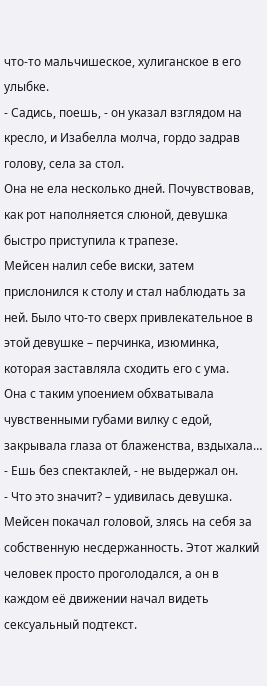что-то мальчишеское, хулиганское в его улыбке.
- Садись, поешь, - он указал взглядом на кресло, и Изабелла молча, гордо задрав голову, села за стол.
Она не ела несколько дней. Почувствовав, как рот наполняется слюной, девушка быстро приступила к трапезе.
Мейсен налил себе виски, затем прислонился к столу и стал наблюдать за ней. Было что-то сверх привлекательное в этой девушке – перчинка, изюминка, которая заставляла сходить его с ума.
Она с таким упоением обхватывала чувственными губами вилку с едой, закрывала глаза от блаженства, вздыхала…
- Ешь без спектаклей, - не выдержал он.
- Что это значит? – удивилась девушка.
Мейсен покачал головой, злясь на себя за собственную несдержанность. Этот жалкий человек просто проголодался, а он в каждом её движении начал видеть сексуальный подтекст.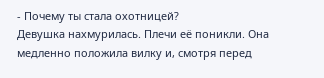- Почему ты стала охотницей?
Девушка нахмурилась. Плечи её поникли. Она медленно положила вилку и, смотря перед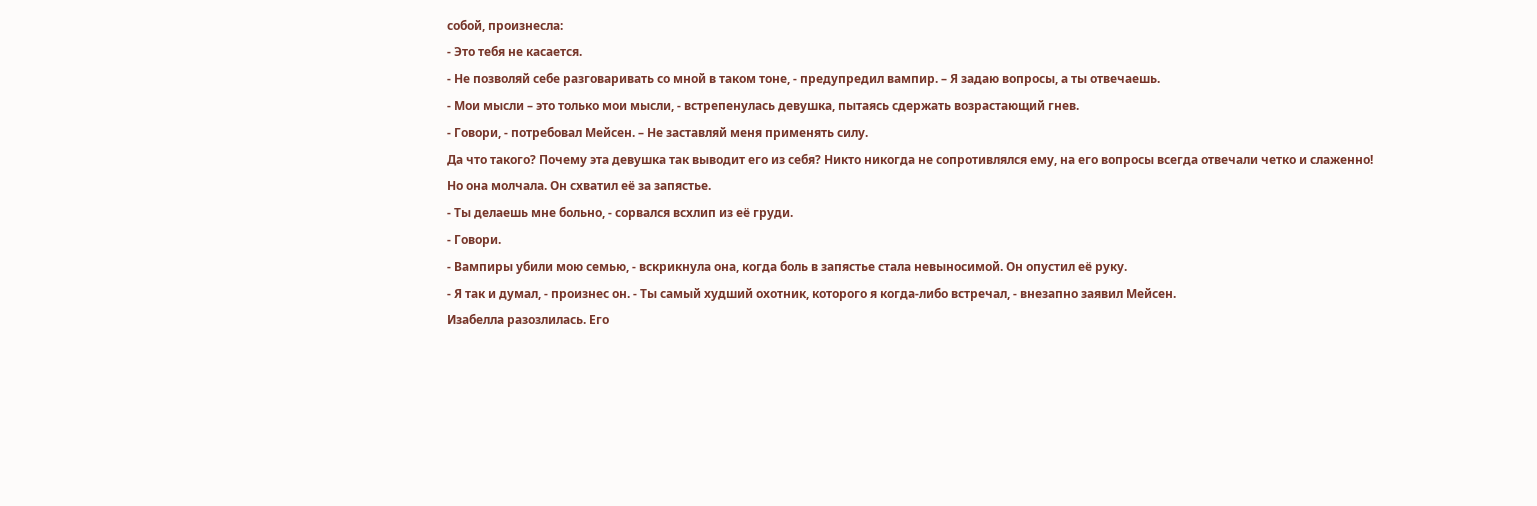собой, произнесла:
- Это тебя не касается.
- Не позволяй себе разговаривать со мной в таком тоне, - предупредил вампир. – Я задаю вопросы, а ты отвечаешь.
- Мои мысли – это только мои мысли, - встрепенулась девушка, пытаясь сдержать возрастающий гнев.
- Говори, - потребовал Мейсен. – Не заставляй меня применять силу.
Да что такого? Почему эта девушка так выводит его из себя? Никто никогда не сопротивлялся ему, на его вопросы всегда отвечали четко и слаженно!
Но она молчала. Он схватил её за запястье.
- Ты делаешь мне больно, - сорвался всхлип из её груди.
- Говори.
- Вампиры убили мою семью, - вскрикнула она, когда боль в запястье стала невыносимой. Он опустил её руку.
- Я так и думал, - произнес он. - Ты самый худший охотник, которого я когда-либо встречал, - внезапно заявил Мейсен.
Изабелла разозлилась. Его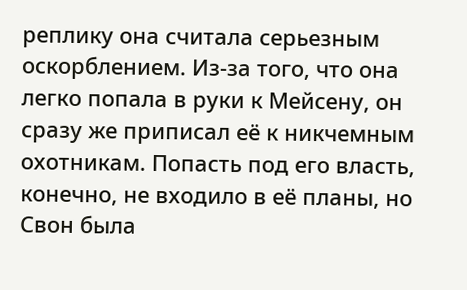реплику она считала серьезным оскорблением. Из-за того, что она легко попала в руки к Мейсену, он сразу же приписал её к никчемным охотникам. Попасть под его власть, конечно, не входило в её планы, но Свон была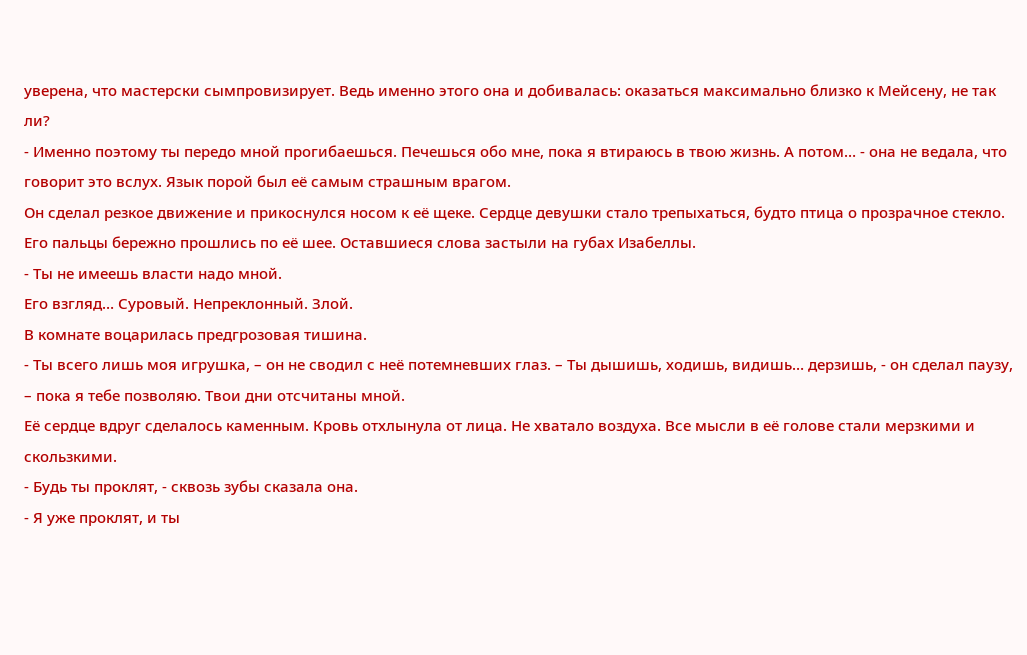уверена, что мастерски сымпровизирует. Ведь именно этого она и добивалась: оказаться максимально близко к Мейсену, не так ли?
- Именно поэтому ты передо мной прогибаешься. Печешься обо мне, пока я втираюсь в твою жизнь. А потом… - она не ведала, что говорит это вслух. Язык порой был её самым страшным врагом.
Он сделал резкое движение и прикоснулся носом к её щеке. Сердце девушки стало трепыхаться, будто птица о прозрачное стекло. Его пальцы бережно прошлись по её шее. Оставшиеся слова застыли на губах Изабеллы.
- Ты не имеешь власти надо мной.
Его взгляд… Суровый. Непреклонный. Злой.
В комнате воцарилась предгрозовая тишина.
- Ты всего лишь моя игрушка, – он не сводил с неё потемневших глаз. – Ты дышишь, ходишь, видишь… дерзишь, - он сделал паузу, – пока я тебе позволяю. Твои дни отсчитаны мной.
Её сердце вдруг сделалось каменным. Кровь отхлынула от лица. Не хватало воздуха. Все мысли в её голове стали мерзкими и скользкими.
- Будь ты проклят, - сквозь зубы сказала она.
- Я уже проклят, и ты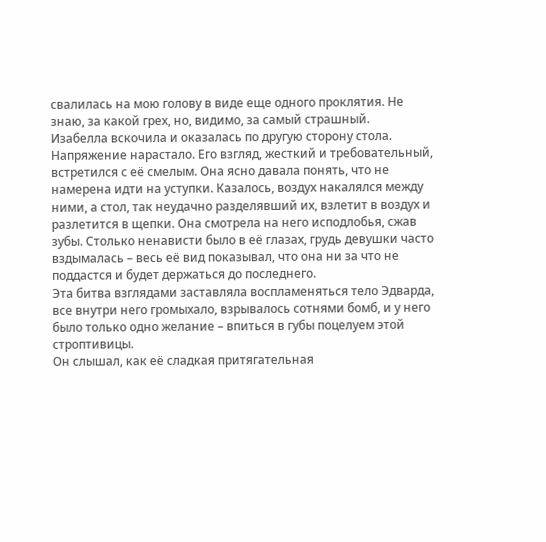свалилась на мою голову в виде еще одного проклятия. Не знаю, за какой грех, но, видимо, за самый страшный.
Изабелла вскочила и оказалась по другую сторону стола.
Напряжение нарастало. Его взгляд, жесткий и требовательный, встретился с её смелым. Она ясно давала понять, что не намерена идти на уступки. Казалось, воздух накалялся между ними, а стол, так неудачно разделявший их, взлетит в воздух и разлетится в щепки. Она смотрела на него исподлобья, сжав зубы. Столько ненависти было в её глазах, грудь девушки часто вздымалась – весь её вид показывал, что она ни за что не поддастся и будет держаться до последнего.
Эта битва взглядами заставляла воспламеняться тело Эдварда, все внутри него громыхало, взрывалось сотнями бомб, и у него было только одно желание – впиться в губы поцелуем этой строптивицы.
Он слышал, как её сладкая притягательная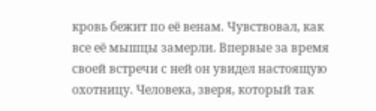кровь бежит по её венам. Чувствовал, как все её мышцы замерли. Впервые за время своей встречи с ней он увидел настоящую охотницу. Человека, зверя, который так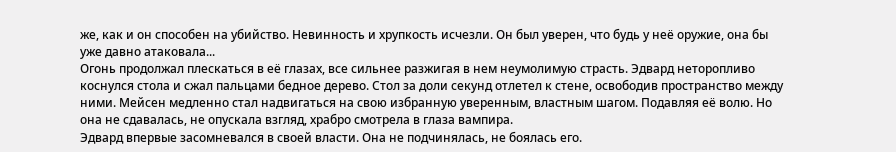же, как и он способен на убийство. Невинность и хрупкость исчезли. Он был уверен, что будь у неё оружие, она бы уже давно атаковала...
Огонь продолжал плескаться в её глазах, все сильнее разжигая в нем неумолимую страсть. Эдвард неторопливо коснулся стола и сжал пальцами бедное дерево. Стол за доли секунд отлетел к стене, освободив пространство между ними. Мейсен медленно стал надвигаться на свою избранную уверенным, властным шагом. Подавляя её волю. Но она не сдавалась, не опускала взгляд, храбро смотрела в глаза вампира.
Эдвард впервые засомневался в своей власти. Она не подчинялась, не боялась его.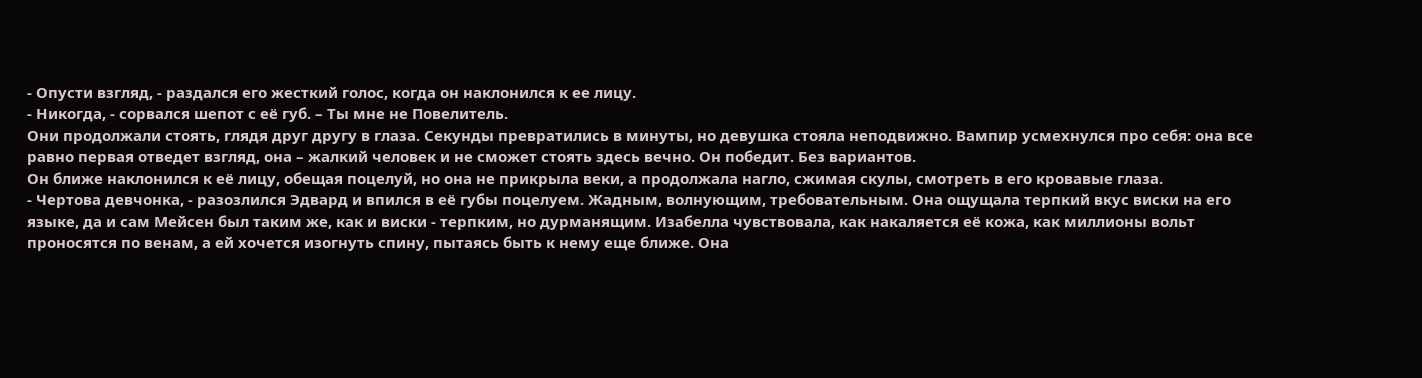- Опусти взгляд, - раздался его жесткий голос, когда он наклонился к ее лицу.
- Никогда, - сорвался шепот с её губ. – Ты мне не Повелитель.
Они продолжали стоять, глядя друг другу в глаза. Секунды превратились в минуты, но девушка стояла неподвижно. Вампир усмехнулся про себя: она все равно первая отведет взгляд, она – жалкий человек и не сможет стоять здесь вечно. Он победит. Без вариантов.
Он ближе наклонился к её лицу, обещая поцелуй, но она не прикрыла веки, а продолжала нагло, сжимая скулы, смотреть в его кровавые глаза.
- Чертова девчонка, - разозлился Эдвард и впился в её губы поцелуем. Жадным, волнующим, требовательным. Она ощущала терпкий вкус виски на его языке, да и сам Мейсен был таким же, как и виски - терпким, но дурманящим. Изабелла чувствовала, как накаляется её кожа, как миллионы вольт проносятся по венам, а ей хочется изогнуть спину, пытаясь быть к нему еще ближе. Она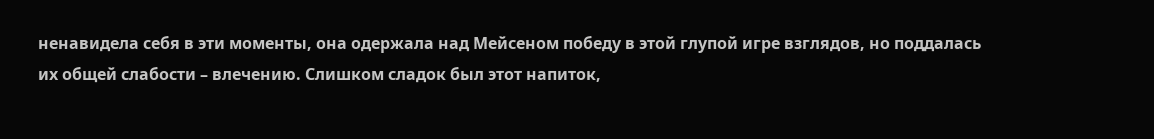ненавидела себя в эти моменты, она одержала над Мейсеном победу в этой глупой игре взглядов, но поддалась их общей слабости – влечению. Слишком сладок был этот напиток,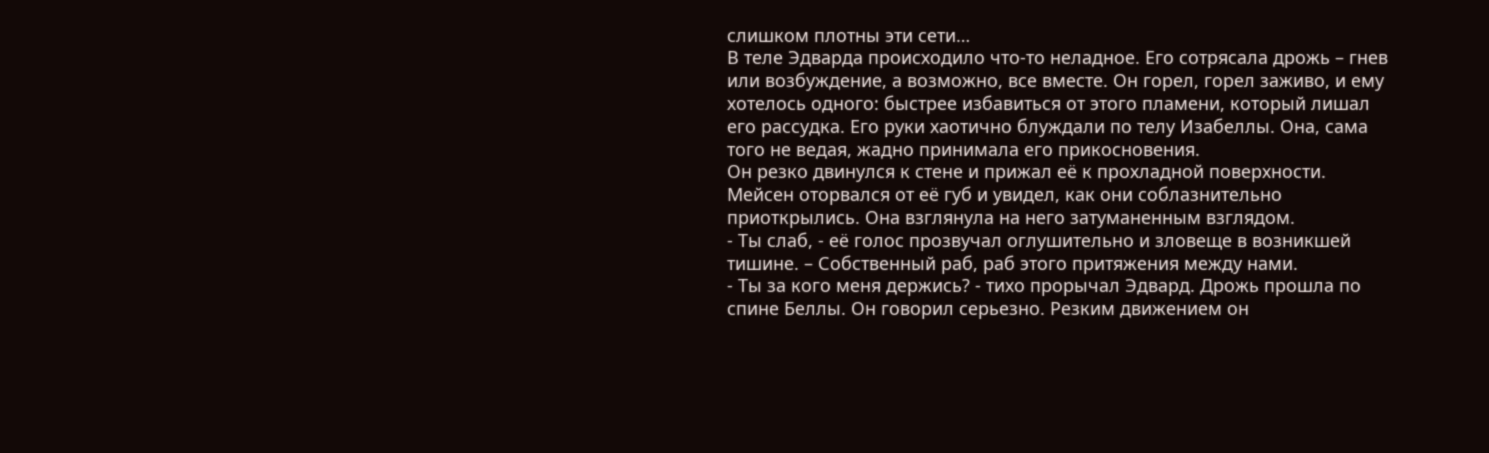слишком плотны эти сети…
В теле Эдварда происходило что-то неладное. Его сотрясала дрожь – гнев или возбуждение, а возможно, все вместе. Он горел, горел заживо, и ему хотелось одного: быстрее избавиться от этого пламени, который лишал его рассудка. Его руки хаотично блуждали по телу Изабеллы. Она, сама того не ведая, жадно принимала его прикосновения.
Он резко двинулся к стене и прижал её к прохладной поверхности. Мейсен оторвался от её губ и увидел, как они соблазнительно приоткрылись. Она взглянула на него затуманенным взглядом.
- Ты слаб, - её голос прозвучал оглушительно и зловеще в возникшей тишине. – Собственный раб, раб этого притяжения между нами.
- Ты за кого меня держись? - тихо прорычал Эдвард. Дрожь прошла по спине Беллы. Он говорил серьезно. Резким движением он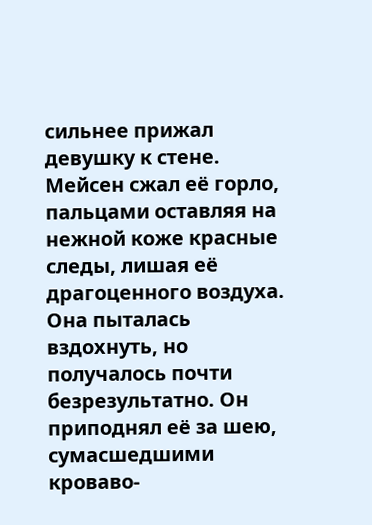сильнее прижал девушку к стене. Мейсен сжал её горло, пальцами оставляя на нежной коже красные следы, лишая её драгоценного воздуха. Она пыталась вздохнуть, но получалось почти безрезультатно. Он приподнял её за шею, сумасшедшими кроваво-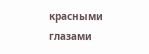красными глазами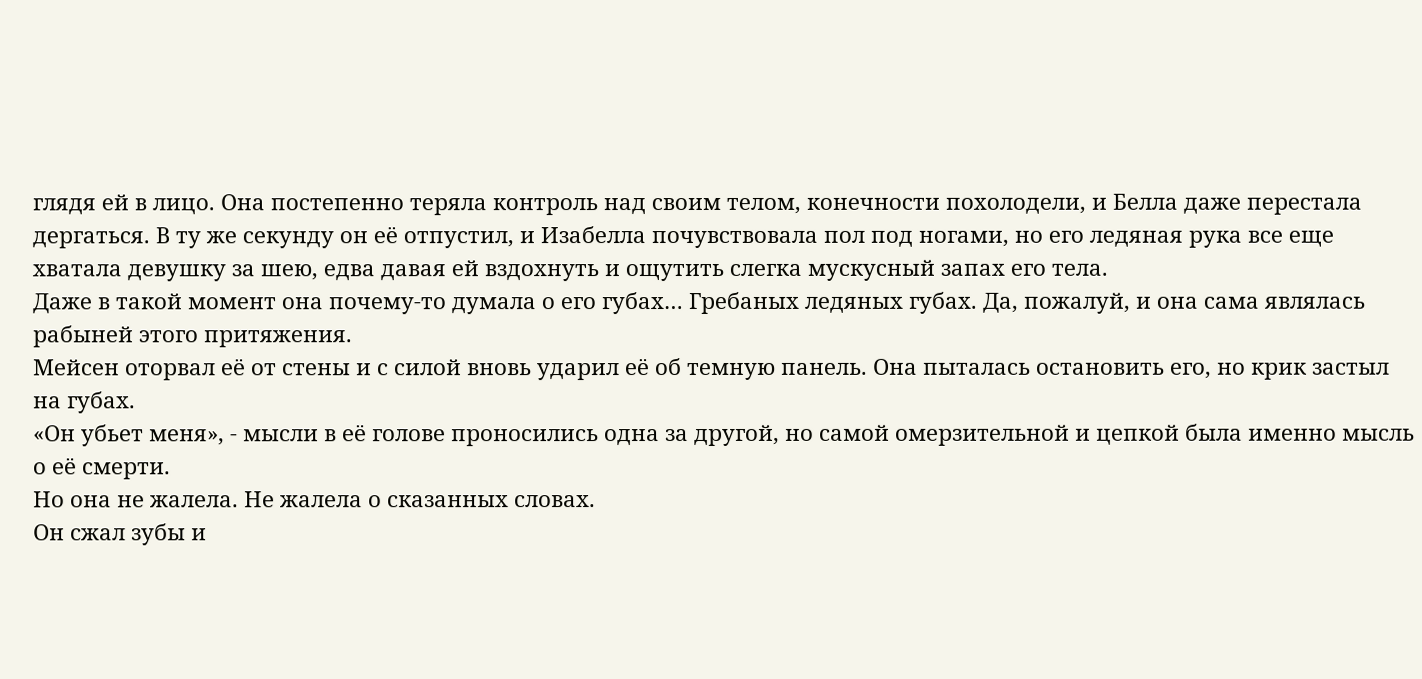глядя ей в лицо. Она постепенно теряла контроль над своим телом, конечности похолодели, и Белла даже перестала дергаться. В ту же секунду он её отпустил, и Изабелла почувствовала пол под ногами, но его ледяная рука все еще хватала девушку за шею, едва давая ей вздохнуть и ощутить слегка мускусный запах его тела.
Даже в такой момент она почему-то думала о его губах… Гребаных ледяных губах. Да, пожалуй, и она сама являлась рабыней этого притяжения.
Мейсен оторвал её от стены и с силой вновь ударил её об темную панель. Она пыталась остановить его, но крик застыл на губах.
«Он убьет меня», - мысли в её голове проносились одна за другой, но самой омерзительной и цепкой была именно мысль о её смерти.
Но она не жалела. Не жалела о сказанных словах.
Он сжал зубы и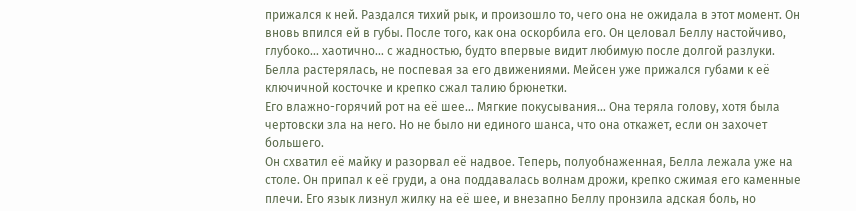прижался к ней. Раздался тихий рык, и произошло то, чего она не ожидала в этот момент. Он вновь впился ей в губы. После того, как она оскорбила его. Он целовал Беллу настойчиво, глубоко... хаотично… с жадностью, будто впервые видит любимую после долгой разлуки. Белла растерялась, не поспевая за его движениями. Мейсен уже прижался губами к её ключичной косточке и крепко сжал талию брюнетки.
Его влажно-горячий рот на её шее… Мягкие покусывания… Она теряла голову, хотя была чертовски зла на него. Но не было ни единого шанса, что она откажет, если он захочет большего.
Он схватил её майку и разорвал её надвое. Теперь, полуобнаженная, Белла лежала уже на столе. Он припал к её груди, а она поддавалась волнам дрожи, крепко сжимая его каменные плечи. Его язык лизнул жилку на её шее, и внезапно Беллу пронзила адская боль, но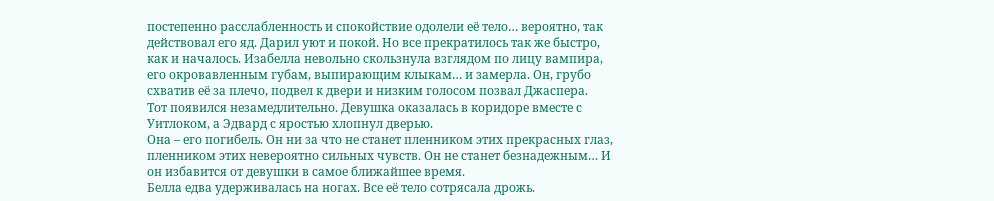постепенно расслабленность и спокойствие одолели её тело… вероятно, так действовал его яд. Дарил уют и покой. Но все прекратилось так же быстро, как и началось. Изабелла невольно скользнула взглядом по лицу вампира, его окровавленным губам, выпирающим клыкам… и замерла. Он, грубо схватив её за плечо, подвел к двери и низким голосом позвал Джаспера.
Тот появился незамедлительно. Девушка оказалась в коридоре вместе с Уитлоком, а Эдвард с яростью хлопнул дверью.
Она – его погибель. Он ни за что не станет пленником этих прекрасных глаз, пленником этих невероятно сильных чувств. Он не станет безнадежным… И он избавится от девушки в самое ближайшее время.
Белла едва удерживалась на ногах. Все её тело сотрясала дрожь.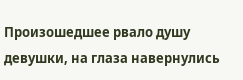Произошедшее рвало душу девушки, на глаза навернулись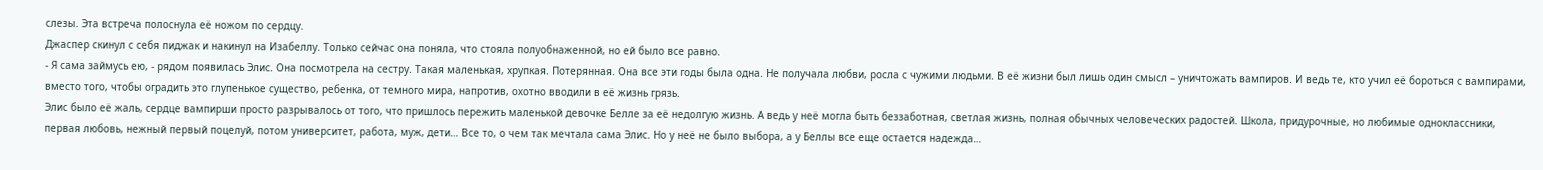слезы. Эта встреча полоснула её ножом по сердцу.
Джаспер скинул с себя пиджак и накинул на Изабеллу. Только сейчас она поняла, что стояла полуобнаженной, но ей было все равно.
- Я сама займусь ею, - рядом появилась Элис. Она посмотрела на сестру. Такая маленькая, хрупкая. Потерянная. Она все эти годы была одна. Не получала любви, росла с чужими людьми. В её жизни был лишь один смысл – уничтожать вампиров. И ведь те, кто учил её бороться с вампирами, вместо того, чтобы оградить это глупенькое существо, ребенка, от темного мира, напротив, охотно вводили в её жизнь грязь.
Элис было её жаль, сердце вампирши просто разрывалось от того, что пришлось пережить маленькой девочке Белле за её недолгую жизнь. А ведь у неё могла быть беззаботная, светлая жизнь, полная обычных человеческих радостей. Школа, придурочные, но любимые одноклассники, первая любовь, нежный первый поцелуй, потом университет, работа, муж, дети… Все то, о чем так мечтала сама Элис. Но у неё не было выбора, а у Беллы все еще остается надежда…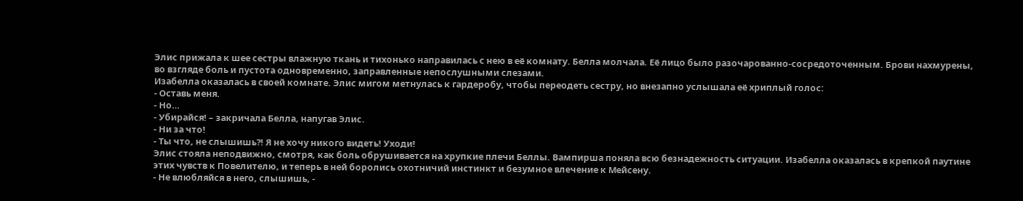Элис прижала к шее сестры влажную ткань и тихонько направилась с нею в её комнату. Белла молчала. Её лицо было разочарованно-сосредоточенным. Брови нахмурены, во взгляде боль и пустота одновременно, заправленные непослушными слезами.
Изабелла оказалась в своей комнате. Элис мигом метнулась к гардеробу, чтобы переодеть сестру, но внезапно услышала её хриплый голос:
- Оставь меня.
- Но…
- Убирайся! – закричала Белла, напугав Элис.
- Ни за что!
- Ты что, не слышишь?! Я не хочу никого видеть! Уходи!
Элис стояла неподвижно, смотря, как боль обрушивается на хрупкие плечи Беллы. Вампирша поняла всю безнадежность ситуации. Изабелла оказалась в крепкой паутине этих чувств к Повелителю, и теперь в ней боролись охотничий инстинкт и безумное влечение к Мейсену.
- Не влюбляйся в него, слышишь, -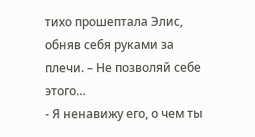тихо прошептала Элис, обняв себя руками за плечи. – Не позволяй себе этого…
- Я ненавижу его, о чем ты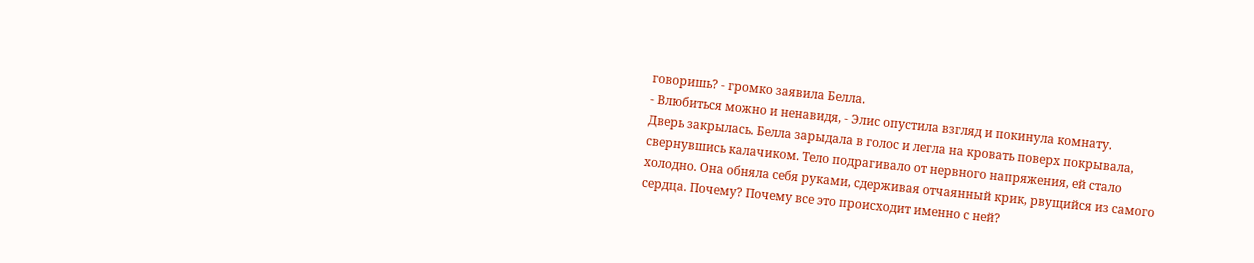говоришь? - громко заявила Белла.
- Влюбиться можно и ненавидя, - Элис опустила взгляд и покинула комнату.
Дверь закрылась. Белла зарыдала в голос и легла на кровать поверх покрывала, свернувшись калачиком. Тело подрагивало от нервного напряжения, ей стало холодно. Она обняла себя руками, сдерживая отчаянный крик, рвущийся из самого сердца. Почему? Почему все это происходит именно с ней?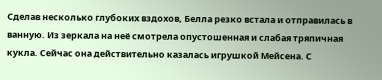Сделав несколько глубоких вздохов, Белла резко встала и отправилась в ванную. Из зеркала на неё смотрела опустошенная и слабая тряпичная кукла. Сейчас она действительно казалась игрушкой Мейсена. С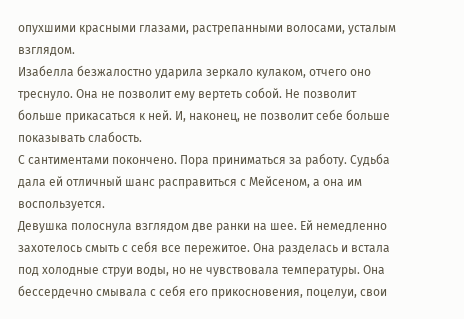опухшими красными глазами, растрепанными волосами, усталым взглядом.
Изабелла безжалостно ударила зеркало кулаком, отчего оно треснуло. Она не позволит ему вертеть собой. Не позволит больше прикасаться к ней. И, наконец, не позволит себе больше показывать слабость.
С сантиментами покончено. Пора приниматься за работу. Судьба дала ей отличный шанс расправиться с Мейсеном, а она им воспользуется.
Девушка полоснула взглядом две ранки на шее. Ей немедленно захотелось смыть с себя все пережитое. Она разделась и встала под холодные струи воды, но не чувствовала температуры. Она бессердечно смывала с себя его прикосновения, поцелуи, свои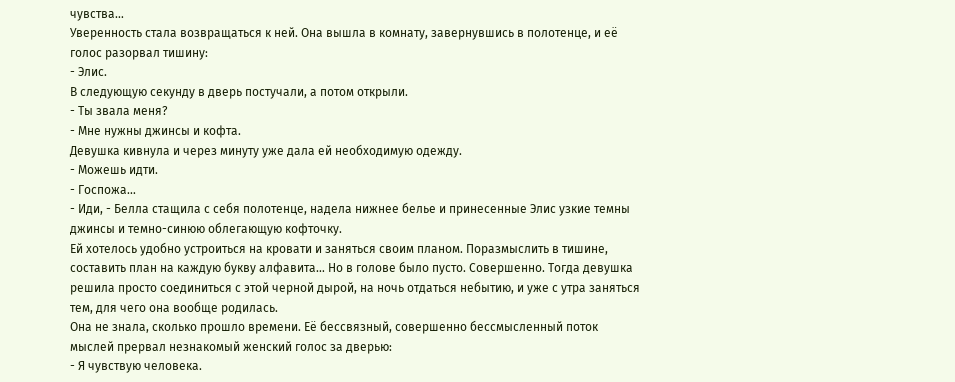чувства…
Уверенность стала возвращаться к ней. Она вышла в комнату, завернувшись в полотенце, и её голос разорвал тишину:
- Элис.
В следующую секунду в дверь постучали, а потом открыли.
- Ты звала меня?
- Мне нужны джинсы и кофта.
Девушка кивнула и через минуту уже дала ей необходимую одежду.
- Можешь идти.
- Госпожа…
- Иди, - Белла стащила с себя полотенце, надела нижнее белье и принесенные Элис узкие темны джинсы и темно-синюю облегающую кофточку.
Ей хотелось удобно устроиться на кровати и заняться своим планом. Поразмыслить в тишине, составить план на каждую букву алфавита… Но в голове было пусто. Совершенно. Тогда девушка решила просто соединиться с этой черной дырой, на ночь отдаться небытию, и уже с утра заняться тем, для чего она вообще родилась.
Она не знала, сколько прошло времени. Её бессвязный, совершенно бессмысленный поток мыслей прервал незнакомый женский голос за дверью:
- Я чувствую человека.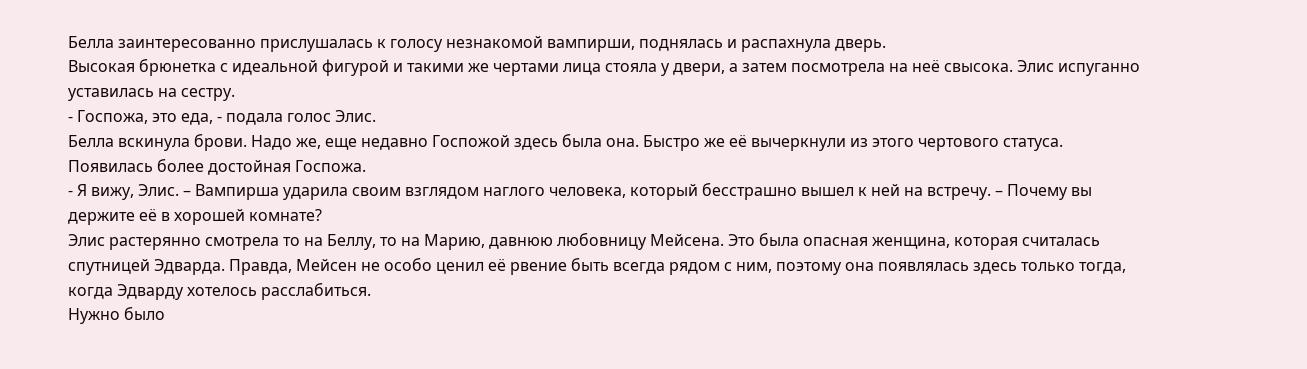Белла заинтересованно прислушалась к голосу незнакомой вампирши, поднялась и распахнула дверь.
Высокая брюнетка с идеальной фигурой и такими же чертами лица стояла у двери, а затем посмотрела на неё свысока. Элис испуганно уставилась на сестру.
- Госпожа, это еда, - подала голос Элис.
Белла вскинула брови. Надо же, еще недавно Госпожой здесь была она. Быстро же её вычеркнули из этого чертового статуса. Появилась более достойная Госпожа.
- Я вижу, Элис. – Вампирша ударила своим взглядом наглого человека, который бесстрашно вышел к ней на встречу. – Почему вы держите её в хорошей комнате?
Элис растерянно смотрела то на Беллу, то на Марию, давнюю любовницу Мейсена. Это была опасная женщина, которая считалась спутницей Эдварда. Правда, Мейсен не особо ценил её рвение быть всегда рядом с ним, поэтому она появлялась здесь только тогда, когда Эдварду хотелось расслабиться.
Нужно было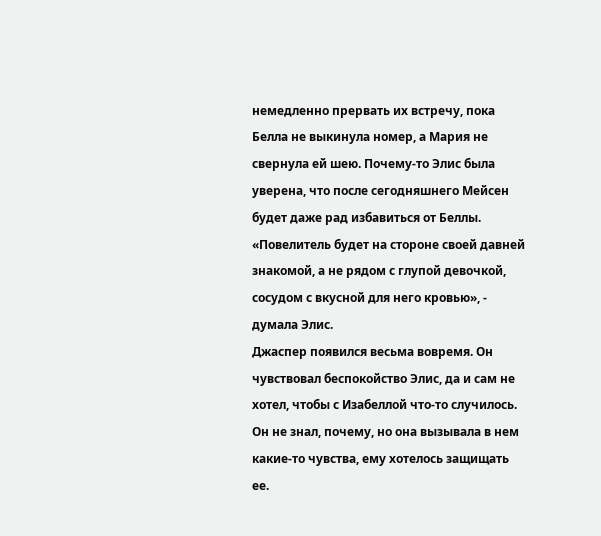немедленно прервать их встречу, пока Белла не выкинула номер, а Мария не свернула ей шею. Почему-то Элис была уверена, что после сегодняшнего Мейсен будет даже рад избавиться от Беллы. «Повелитель будет на стороне своей давней знакомой, а не рядом с глупой девочкой, сосудом с вкусной для него кровью», - думала Элис.
Джаспер появился весьма вовремя. Он чувствовал беспокойство Элис, да и сам не хотел, чтобы с Изабеллой что-то случилось. Он не знал, почему, но она вызывала в нем какие-то чувства, ему хотелось защищать ее.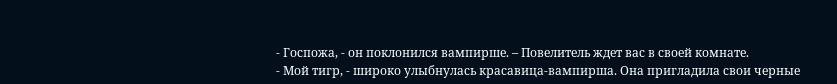- Госпожа, - он поклонился вампирше. – Повелитель ждет вас в своей комнате.
- Мой тигр, - широко улыбнулась красавица-вампирша. Она пригладила свои черные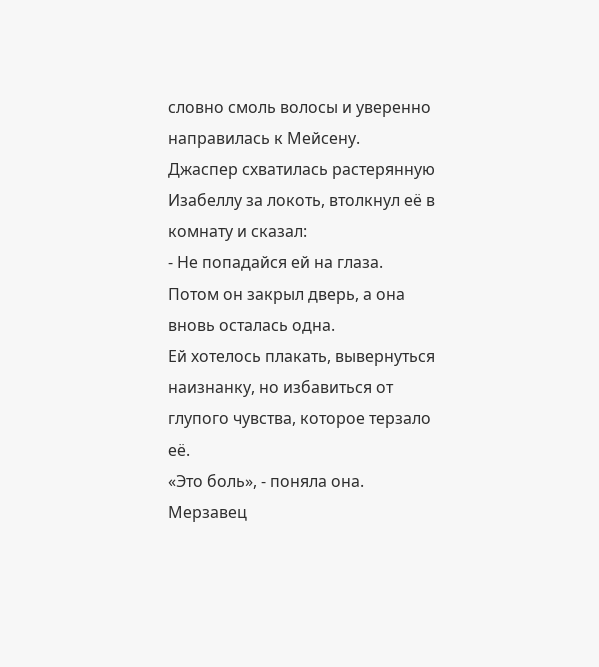словно смоль волосы и уверенно направилась к Мейсену.
Джаспер схватилась растерянную Изабеллу за локоть, втолкнул её в комнату и сказал:
- Не попадайся ей на глаза.
Потом он закрыл дверь, а она вновь осталась одна.
Ей хотелось плакать, вывернуться наизнанку, но избавиться от глупого чувства, которое терзало её.
«Это боль», - поняла она.
Мерзавец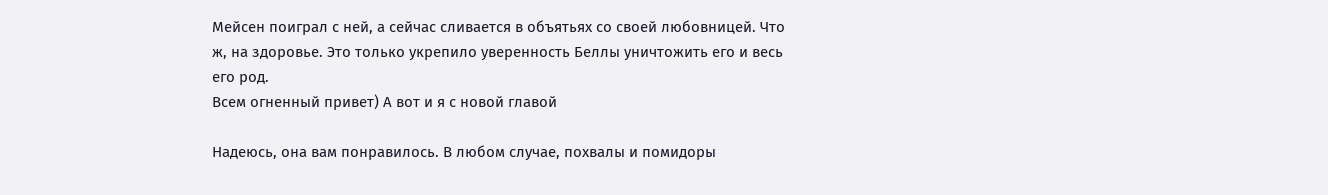Мейсен поиграл с ней, а сейчас сливается в объятьях со своей любовницей. Что ж, на здоровье. Это только укрепило уверенность Беллы уничтожить его и весь его род.
Всем огненный привет) А вот и я с новой главой

Надеюсь, она вам понравилось. В любом случае, похвалы и помидоры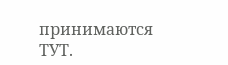принимаются
ТУТ.